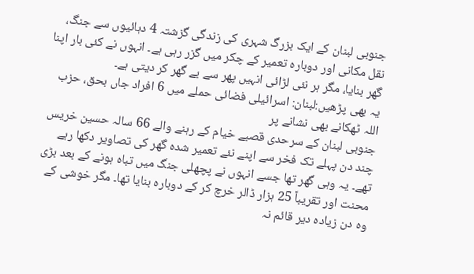جنوبی لبنان کے ایک بزرگ شہری کی زندگی گزشتہ 4 دہائیوں سے جنگ، نقل مکانی اور دوبارہ تعمیر کے چکر میں گزر رہی ہے۔ انہوں نے کئی بار اپنا گھر بنایا، مگر ہر نئی لڑائی انہیں پھر سے بے گھر کر دیتی ہے۔
یہ بھی پڑھیں:لبنان: اسرائیلی فضائی حملے میں 6 افراد جاں بحق، حزب اللہ ٹھکانے بھی نشانے پر
جنوبی لبنان کے سرحدی قصبے خیام کے رہنے والے 66 سالہ حسین خریس چند دن پہلے تک فخر سے اپنے نئے تعمیر شدہ گھر کی تصاویر دکھا رہے تھے۔ یہ وہی گھر تھا جسے انہوں نے پچھلی جنگ میں تباہ ہونے کے بعد بڑی محنت اور تقریباً 25 ہزار ڈالر خرچ کر کے دوبارہ بنایا تھا۔ مگر خوشی کے وہ دن زیادہ دیر قائم نہ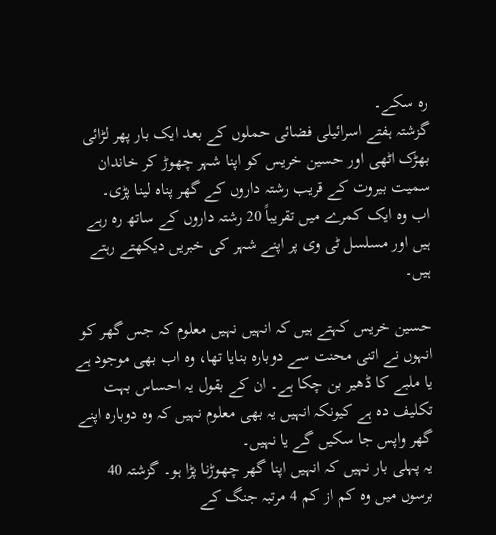رہ سکے۔
گزشتہ ہفتے اسرائیلی فضائی حملوں کے بعد ایک بار پھر لڑائی بھڑک اٹھی اور حسین خریس کو اپنا شہر چھوڑ کر خاندان سمیت بیروت کے قریب رشتہ داروں کے گھر پناہ لینا پڑی۔
اب وہ ایک کمرے میں تقریباً 20 رشتہ داروں کے ساتھ رہ رہے ہیں اور مسلسل ٹی وی پر اپنے شہر کی خبریں دیکھتے رہتے ہیں۔

حسین خریس کہتے ہیں کہ انہیں نہیں معلوم کہ جس گھر کو انہوں نے اتنی محنت سے دوبارہ بنایا تھا، وہ اب بھی موجود ہے یا ملبے کا ڈھیر بن چکا ہے۔ ان کے بقول یہ احساس بہت تکلیف دہ ہے کیونکہ انہیں یہ بھی معلوم نہیں کہ وہ دوبارہ اپنے گھر واپس جا سکیں گے یا نہیں۔
یہ پہلی بار نہیں کہ انہیں اپنا گھر چھوڑنا پڑا ہو۔ گزشتہ 40 برسوں میں وہ کم از کم 4 مرتبہ جنگ کے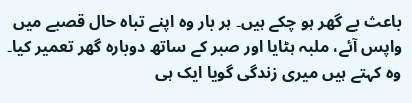باعث بے گھر ہو چکے ہیں۔ ہر بار وہ اپنے تباہ حال قصبے میں واپس آئے، ملبہ ہٹایا اور صبر کے ساتھ دوبارہ گھر تعمیر کیا۔
وہ کہتے ہیں میری زندگی گویا ایک ہی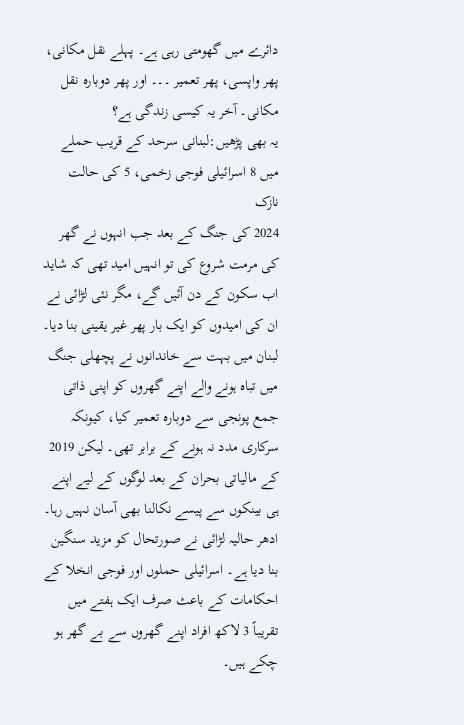دائرے میں گھومتی رہی ہے۔ پہلے نقل مکانی، پھر واپسی، پھر تعمیر ۔۔۔ اور پھر دوبارہ نقل مکانی۔ آخر یہ کیسی زندگی ہے؟
یہ بھی پڑھیں:لبنانی سرحد کے قریب حملے میں 8 اسرائیلی فوجی زخمی، 5 کی حالت نازک
2024 کی جنگ کے بعد جب انہوں نے گھر کی مرمت شروع کی تو انہیں امید تھی کہ شاید اب سکون کے دن آئیں گے، مگر نئی لڑائی نے ان کی امیدوں کو ایک بار پھر غیر یقینی بنا دیا۔
لبنان میں بہت سے خاندانوں نے پچھلی جنگ میں تباہ ہونے والے اپنے گھروں کو اپنی ذاتی جمع پونجی سے دوبارہ تعمیر کیا، کیونکہ سرکاری مدد نہ ہونے کے برابر تھی۔ لیکن 2019 کے مالیاتی بحران کے بعد لوگوں کے لیے اپنے ہی بینکوں سے پیسے نکالنا بھی آسان نہیں رہا۔
ادھر حالیہ لڑائی نے صورتحال کو مزید سنگین بنا دیا ہے۔ اسرائیلی حملوں اور فوجی انخلا کے احکامات کے باعث صرف ایک ہفتے میں تقریباً 3 لاکھ افراد اپنے گھروں سے بے گھر ہو چکے ہیں۔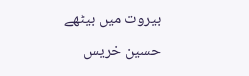بیروت میں بیٹھے حسین خریس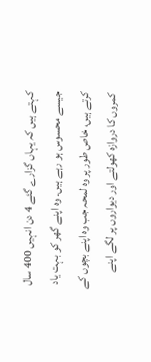کہتے ہیں کہ یہاں گزارے گئے 4 دن انہیں 400 سال جیسے محسوس ہو رہے ہیں۔ وہ اپنے گھر کو بہت یاد کرتے ہیں، خاص طور پر وہ لمحہ جب وہ اپنے بچوں کے کمروں کا دروازہ کھولتے اور دیواروں پر لگے اپنے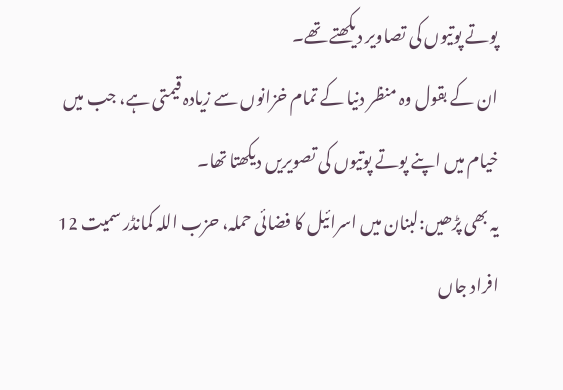پوتے پوتیوں کی تصاویر دیکھتے تھے۔
ان کے بقول وہ منظر دنیا کے تمام خزانوں سے زیادہ قیمتی ہے، جب میں خیام میں اپنے پوتے پوتیوں کی تصویریں دیکھتا تھا۔
یہ بھی پڑھیں:لبنان میں اسرائیل کا فضائی حملہ، حزب اللہ کمانڈر سمیت 12 افراد جاں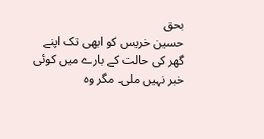بحق
حسین خریس کو ابھی تک اپنے گھر کی حالت کے بارے میں کوئی خبر نہیں ملی۔ مگر وہ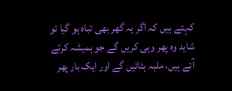کہتے ہیں کہ اگر یہ گھر بھی تباہ ہو گیا تو شاید وہ پھر وہی کریں گے جو ہمیشہ کرتے آئے ہیں، ملبہ ہٹائیں گے اور ایک بار پھر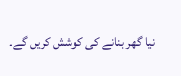نیا گھر بنانے کی کوشش کریں گے۔